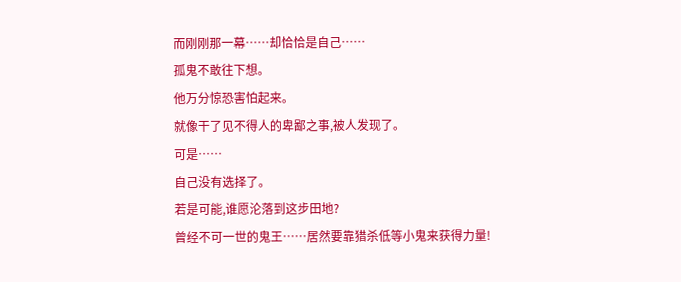而刚刚那一幕……却恰恰是自己……
孤鬼不敢往下想。
他万分惊恐害怕起来。
就像干了见不得人的卑鄙之事,被人发现了。
可是……
自己没有选择了。
若是可能,谁愿沦落到这步田地?
曾经不可一世的鬼王……居然要靠猎杀低等小鬼来获得力量!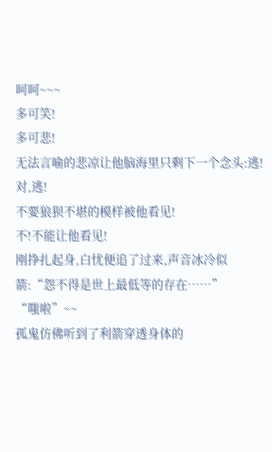呵呵~~~
多可笑!
多可悲!
无法言喻的悲凉让他脑海里只剩下一个念头:逃!
对,逃!
不要狼狈不堪的模样被他看见!
不!不能让他看见!
刚挣扎起身,白忧便追了过来,声音冰冷似箭:“怨不得是世上最低等的存在……”
“嗤啦”~~
孤鬼仿佛听到了利箭穿透身体的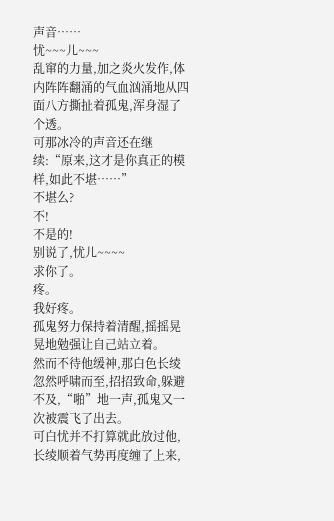声音……
忧~~~儿~~~
乱窜的力量,加之炎火发作,体内阵阵翻涌的气血汹涌地从四面八方撕扯着孤鬼,浑身湿了个透。
可那冰冷的声音还在继续:“原来,这才是你真正的模样,如此不堪……”
不堪么?
不!
不是的!
别说了,忧儿~~~~
求你了。
疼。
我好疼。
孤鬼努力保持着清醒,摇摇晃晃地勉强让自己站立着。
然而不待他缓神,那白色长绫忽然呼啸而至,招招致命,躲避不及,“啪”地一声,孤鬼又一次被震飞了出去。
可白忧并不打算就此放过他,长绫顺着气势再度缠了上来,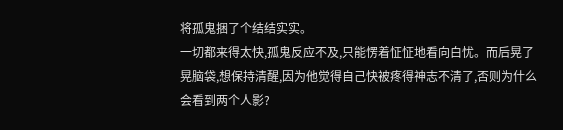将孤鬼捆了个结结实实。
一切都来得太快,孤鬼反应不及,只能愣着怔怔地看向白忧。而后晃了晃脑袋,想保持清醒,因为他觉得自己快被疼得神志不清了,否则为什么会看到两个人影?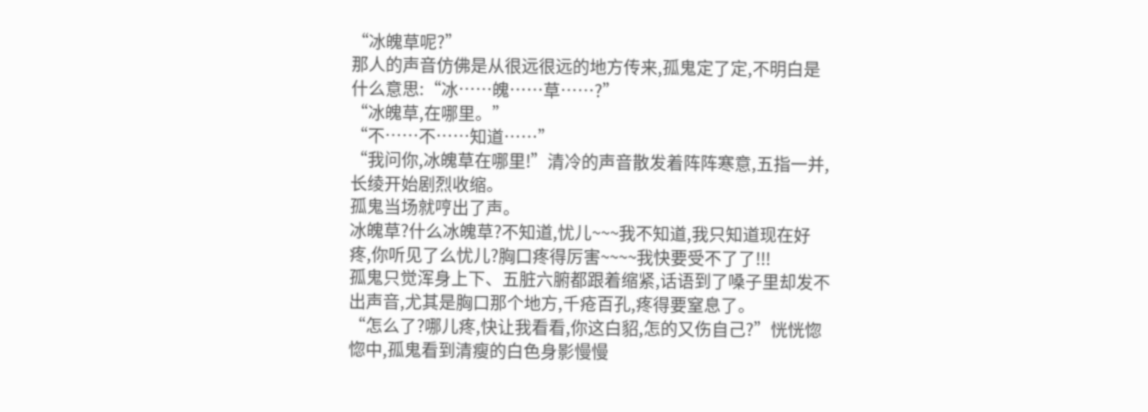“冰魄草呢?”
那人的声音仿佛是从很远很远的地方传来,孤鬼定了定,不明白是什么意思:“冰……魄……草……?”
“冰魄草,在哪里。”
“不……不……知道……”
“我问你,冰魄草在哪里!”清冷的声音散发着阵阵寒意,五指一并,长绫开始剧烈收缩。
孤鬼当场就哼出了声。
冰魄草?什么冰魄草?不知道,忧儿~~~我不知道,我只知道现在好疼,你听见了么忧儿?胸口疼得厉害~~~~我快要受不了了!!!
孤鬼只觉浑身上下、五脏六腑都跟着缩紧,话语到了嗓子里却发不出声音,尤其是胸口那个地方,千疮百孔,疼得要窒息了。
“怎么了?哪儿疼,快让我看看,你这白貂,怎的又伤自己?”恍恍惚惚中,孤鬼看到清瘦的白色身影慢慢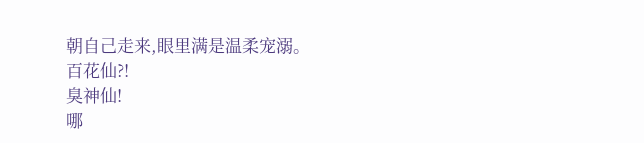朝自己走来,眼里满是温柔宠溺。
百花仙?!
臭神仙!
哪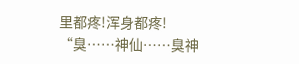里都疼!浑身都疼!
“臭……神仙……臭神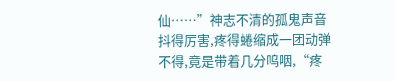仙……”神志不清的孤鬼声音抖得厉害,疼得蜷缩成一团动弹不得,竟是带着几分呜咽,“疼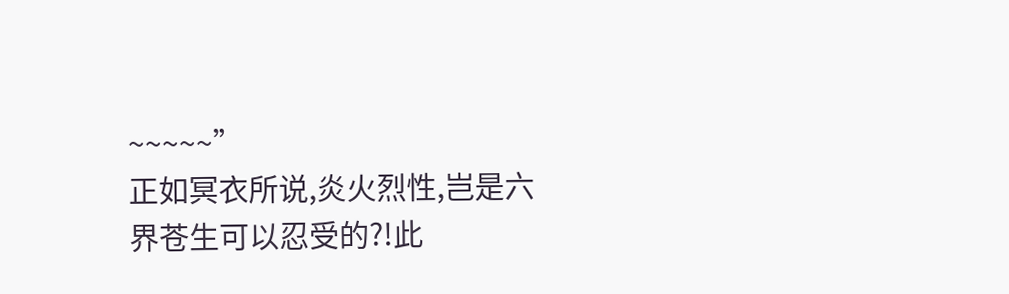~~~~~”
正如冥衣所说,炎火烈性,岂是六界苍生可以忍受的?!此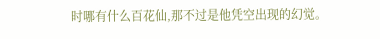时哪有什么百花仙,那不过是他凭空出现的幻觉。